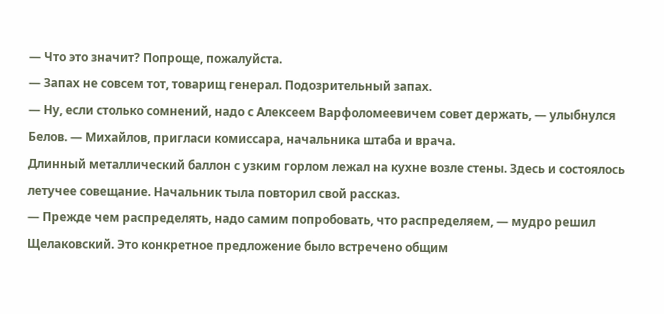— Что это значит? Попроще, пожалуйста.
— Запах не совсем тот, товарищ генерал. Подозрительный запах.
— Ну, если столько сомнений, надо с Алексеем Варфоломеевичем совет держать, — улыбнулся Белов. — Михайлов, пригласи комиссара, начальника штаба и врача.
Длинный металлический баллон с узким горлом лежал на кухне возле стены. Здесь и состоялось летучее совещание. Начальник тыла повторил свой рассказ.
— Прежде чем распределять, надо самим попробовать, что распределяем, — мудро решил Щелаковский. Это конкретное предложение было встречено общим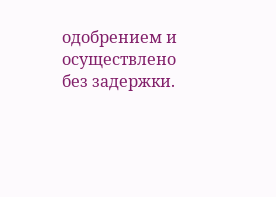одобрением и осуществлено без задержки.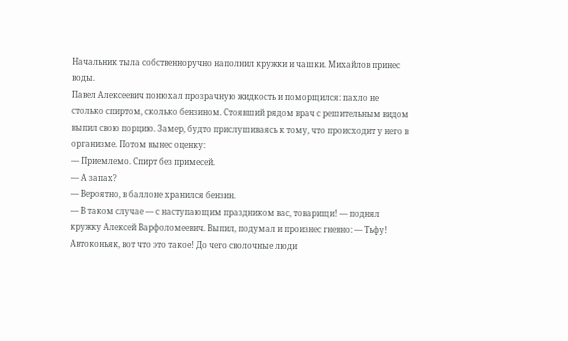Начальник тыла собственноручно наполнил кружки и чашки. Михайлов принес воды.
Павел Алексеевич понюхал прозрачную жидкость и поморщился: пахло не столько спиртом, сколько бензином. Стоявший рядом врач с решительным видом выпил свою порцию. Замер, будто прислушиваясь к тому, что происходит у него в организме. Потом вынес оценку:
— Приемлемо. Спирт без примесей.
— А запах?
— Вероятно, в баллоне хранился бензин.
— В таком случае — с наступающим праздником вас, товарищи! — поднял кружку Алексей Варфоломеевич. Выпил, подумал и произнес гневно: — Тьфу! Автоконьяк, вот что это такое! До чего сволочные люди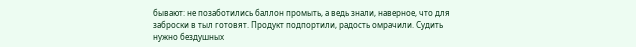бывают: не позаботились баллон промыть, а ведь знали, наверное, что для заброски в тыл готовят. Продукт подпортили, радость омрачили. Судить нужно бездушных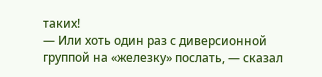таких!
— Или хоть один раз с диверсионной группой на «железку» послать, — сказал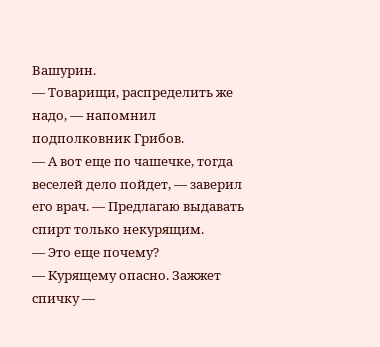Вашурин.
— Товарищи, распределить же надо, — напомнил подполковник Грибов.
— А вот еще по чашечке, тогда веселей дело пойдет, — заверил его врач. — Предлагаю выдавать спирт только некурящим.
— Это еще почему?
— Курящему опасно. Зажжет спичку —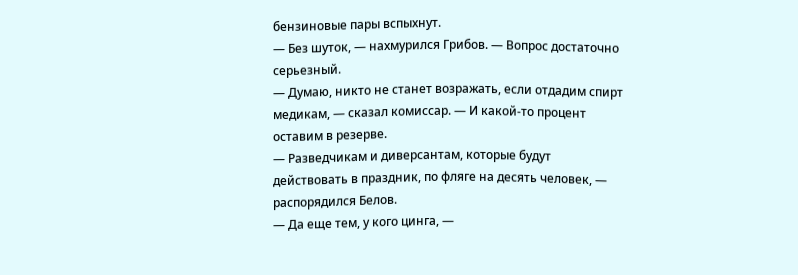бензиновые пары вспыхнут.
— Без шуток, — нахмурился Грибов. — Вопрос достаточно серьезный.
— Думаю, никто не станет возражать, если отдадим спирт медикам, — сказал комиссар. — И какой-то процент оставим в резерве.
— Разведчикам и диверсантам, которые будут действовать в праздник, по фляге на десять человек, — распорядился Белов.
— Да еще тем, у кого цинга, —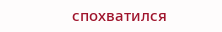спохватился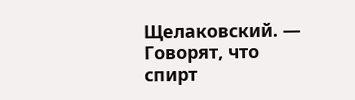Щелаковский. — Говорят, что спирт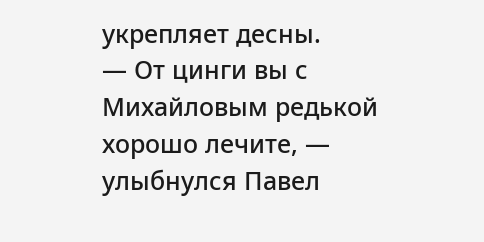укрепляет десны.
— От цинги вы с Михайловым редькой хорошо лечите, — улыбнулся Павел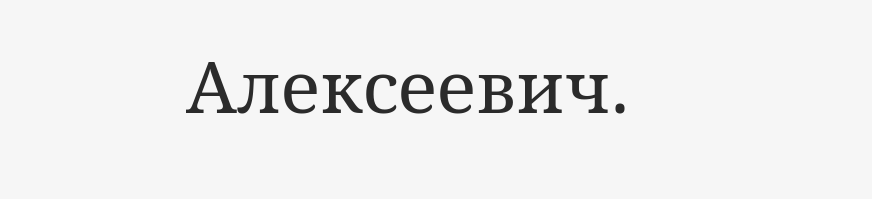Алексеевич.